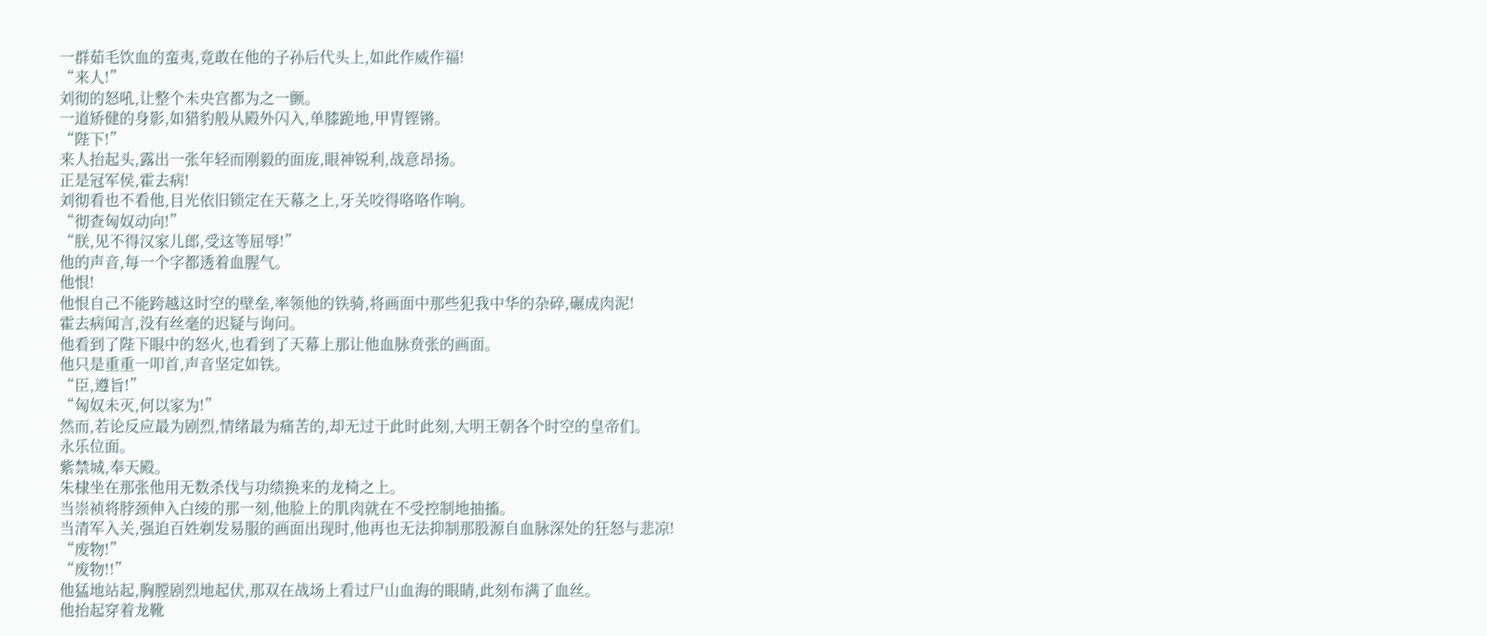一群茹毛饮血的蛮夷,竟敢在他的子孙后代头上,如此作威作福!
“来人!”
刘彻的怒吼,让整个未央宫都为之一颤。
一道矫健的身影,如猎豹般从殿外闪入,单膝跪地,甲胄铿锵。
“陛下!”
来人抬起头,露出一张年轻而刚毅的面庞,眼神锐利,战意昂扬。
正是冠军侯,霍去病!
刘彻看也不看他,目光依旧锁定在天幕之上,牙关咬得咯咯作响。
“彻查匈奴动向!”
“朕,见不得汉家儿郎,受这等屈辱!”
他的声音,每一个字都透着血腥气。
他恨!
他恨自己不能跨越这时空的壁垒,率领他的铁骑,将画面中那些犯我中华的杂碎,碾成肉泥!
霍去病闻言,没有丝毫的迟疑与询问。
他看到了陛下眼中的怒火,也看到了天幕上那让他血脉贲张的画面。
他只是重重一叩首,声音坚定如铁。
“臣,遵旨!”
“匈奴未灭,何以家为!”
然而,若论反应最为剧烈,情绪最为痛苦的,却无过于此时此刻,大明王朝各个时空的皇帝们。
永乐位面。
紫禁城,奉天殿。
朱棣坐在那张他用无数杀伐与功绩换来的龙椅之上。
当崇祯将脖颈伸入白绫的那一刻,他脸上的肌肉就在不受控制地抽搐。
当清军入关,强迫百姓剃发易服的画面出现时,他再也无法抑制那股源自血脉深处的狂怒与悲凉!
“废物!”
“废物!!”
他猛地站起,胸膛剧烈地起伏,那双在战场上看过尸山血海的眼睛,此刻布满了血丝。
他抬起穿着龙靴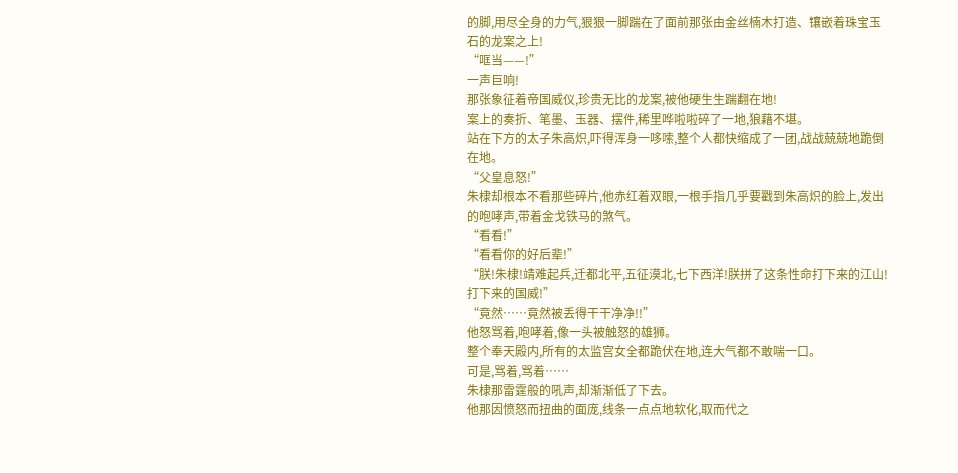的脚,用尽全身的力气,狠狠一脚踹在了面前那张由金丝楠木打造、镶嵌着珠宝玉石的龙案之上!
“哐当——!”
一声巨响!
那张象征着帝国威仪,珍贵无比的龙案,被他硬生生踹翻在地!
案上的奏折、笔墨、玉器、摆件,稀里哗啦啦碎了一地,狼藉不堪。
站在下方的太子朱高炽,吓得浑身一哆嗦,整个人都快缩成了一团,战战兢兢地跪倒在地。
“父皇息怒!”
朱棣却根本不看那些碎片,他赤红着双眼,一根手指几乎要戳到朱高炽的脸上,发出的咆哮声,带着金戈铁马的煞气。
“看看!”
“看看你的好后辈!”
“朕!朱棣!靖难起兵,迁都北平,五征漠北,七下西洋!朕拼了这条性命打下来的江山!打下来的国威!”
“竟然……竟然被丢得干干净净!!”
他怒骂着,咆哮着,像一头被触怒的雄狮。
整个奉天殿内,所有的太监宫女全都跪伏在地,连大气都不敢喘一口。
可是,骂着,骂着……
朱棣那雷霆般的吼声,却渐渐低了下去。
他那因愤怒而扭曲的面庞,线条一点点地软化,取而代之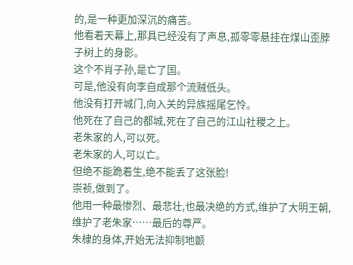的,是一种更加深沉的痛苦。
他看着天幕上,那具已经没有了声息,孤零零悬挂在煤山歪脖子树上的身影。
这个不肖子孙,是亡了国。
可是,他没有向李自成那个流贼低头。
他没有打开城门,向入关的异族摇尾乞怜。
他死在了自己的都城,死在了自己的江山社稷之上。
老朱家的人,可以死。
老朱家的人,可以亡。
但绝不能跪着生,绝不能丢了这张脸!
崇祯,做到了。
他用一种最惨烈、最悲壮,也最决绝的方式,维护了大明王朝,维护了老朱家……最后的尊严。
朱棣的身体,开始无法抑制地颤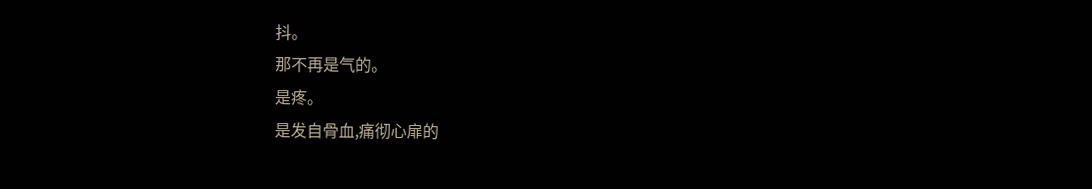抖。
那不再是气的。
是疼。
是发自骨血,痛彻心扉的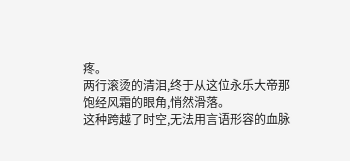疼。
两行滚烫的清泪,终于从这位永乐大帝那饱经风霜的眼角,悄然滑落。
这种跨越了时空,无法用言语形容的血脉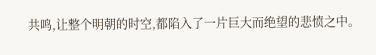共鸣,让整个明朝的时空,都陷入了一片巨大而绝望的悲愤之中。